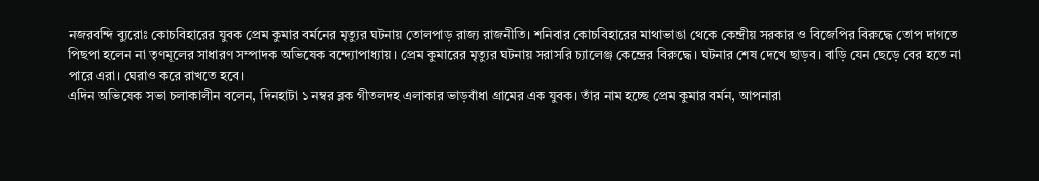নজরবন্দি ব্যুরোঃ কোচবিহারের যুবক প্রেম কুমার বর্মনের মৃত্যুর ঘটনায় তোলপাড় রাজ্য রাজনীতি। শনিবার কোচবিহারের মাথাভাঙা থেকে কেন্দ্রীয় সরকার ও বিজেপির বিরুদ্ধে তোপ দাগতে পিছপা হলেন না তৃণমূলের সাধারণ সম্পাদক অভিষেক বন্দ্যোপাধ্যায়। প্রেম কুমারের মৃত্যুর ঘটনায় সরাসরি চ্যালেঞ্জ কেন্দ্রের বিরুদ্ধে। ঘটনার শেষ দেখে ছাড়ব। বাড়ি যেন ছেড়ে বের হতে না পারে এরা। ঘেরাও করে রাখতে হবে।
এদিন অভিষেক সভা চলাকালীন বলেন, দিনহাটা ১ নম্বর ব্লক গীতলদহ এলাকার ভাড়বাঁধা গ্রামের এক যুবক। তাঁর নাম হচ্ছে প্রেম কুমার বর্মন, আপনারা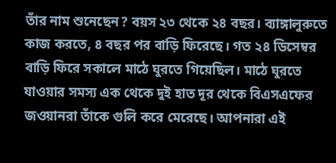তাঁর নাম শুনেছেন? বয়স ২৩ থেকে ২৪ বছর। ব্যাঙ্গালুরুতে কাজ করতে, ৪ বছর পর বাড়ি ফিরেছে। গত ২৪ ডিসেম্বর বাড়ি ফিরে সকালে মাঠে ঘুরতে গিয়েছিল। মাঠে ঘুরতে যাওয়ার সমস্য এক থেকে দুই হাত দূর থেকে বিএসএফের জওয়ানরা তাঁকে গুলি করে মেরেছে। আপনারা এই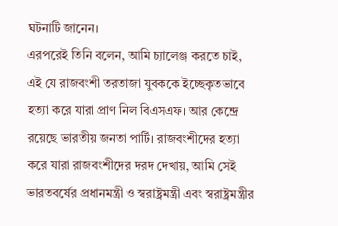ঘটনাটি জানেন।
এরপরেই তিনি বলেন, আমি চ্যালেঞ্জ করতে চাই, এই যে রাজবংশী তরতাজা যুবককে ইচ্ছেকৃতভাবে হত্যা করে যারা প্রাণ নিল বিএসএফ। আর কেন্দ্রে রয়েছে ভারতীয় জনতা পার্টি। রাজবংশীদের হত্যা করে যারা রাজবংশীদের দরদ দেখায়, আমি সেই ভারতবর্ষের প্রধানমন্ত্রী ও স্বরাষ্ট্রমন্ত্রী এবং স্বরাষ্ট্রমন্ত্রীর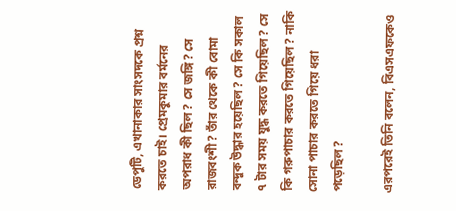ডেপুটি, এখানাকার সাংসদকে প্রশ্ন করতে চাই। প্রেমকুমার বর্মনের অপরাধ কী ছিল? সে জঙ্গি? সে রাজবংশী? তাঁর থেকে কী বোমা বন্দুক উদ্ধার হয়েছিল? সে কি সকাল ৭ টার সময় যুদ্ধ করতে গিয়েছিল? সে কি গরুপাচার করতে গিয়েছিল? নাকি সোনা পাচার করতে গিয়ে ধরা পড়েছিল?

এরপরেই তিনি বলেন, বিএসএফকেও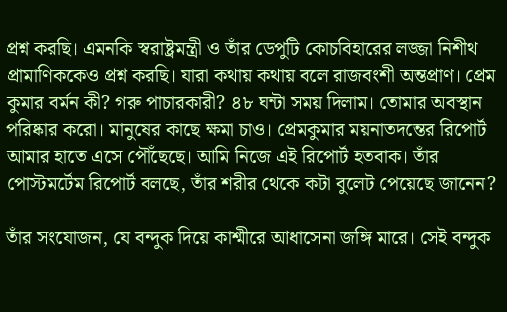প্রশ্ন করছি। এমনকি স্বরাষ্ট্রমন্ত্রী ও তাঁর ডেপুটি কোচবিহারের লজ্জা নিশীথ প্রামাণিককেও প্রশ্ন করছি। যারা কথায় কথায় বলে রাজবংশী অন্তপ্রাণ। প্রেম কুমার বর্মন কী? গরু পাচারকারী? ৪৮ ঘন্টা সময় দিলাম। তোমার অবস্থান পরিষ্কার করো। মানুষের কাছে ক্ষমা চাও। প্রেমকুমার ময়নাতদন্তের রিপোর্ট আমার হাতে এসে পৌঁছেছে। আমি নিজে এই রিপোর্ট হতবাক। তাঁর পোস্টমর্টেম রিপোর্ট বলছে, তাঁর শরীর থেকে কটা বুলেট পেয়েছে জানেন?

তাঁর সংযোজন, যে বন্দুক দিয়ে কাশ্মীরে আধাসেনা জঙ্গি মারে। সেই বন্দুক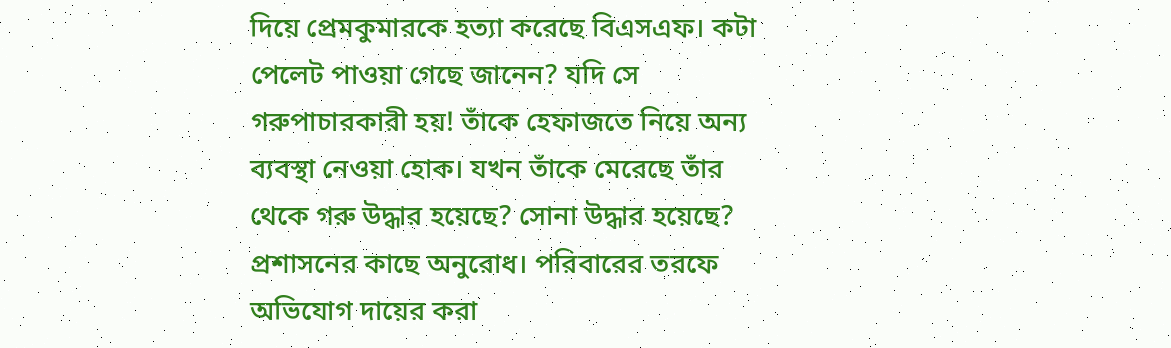দিয়ে প্রেমকুমারকে হত্যা করেছে বিএসএফ। কটা পেলেট পাওয়া গেছে জানেন? যদি সে গরুপাচারকারী হয়! তাঁকে হেফাজতে নিয়ে অন্য ব্যবস্থা নেওয়া হোক। যখন তাঁকে মেরেছে তাঁর থেকে গরু উদ্ধার হয়েছে? সোনা উদ্ধার হয়েছে? প্রশাসনের কাছে অনুরোধ। পরিবারের তরফে অভিযোগ দায়ের করা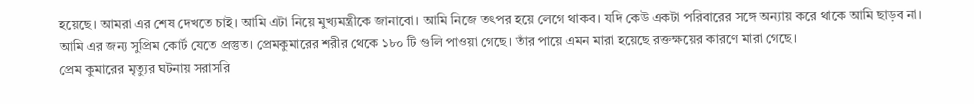হয়েছে। আমরা এর শেষ দেখতে চাই। আমি এটা নিয়ে মুখ্যমন্ত্রীকে জানাবো। আমি নিজে তৎপর হয়ে লেগে থাকব। যদি কেউ একটা পরিবারের সঙ্গে অন্যায় করে থাকে আমি ছাড়ব না। আমি এর জন্য সুপ্রিম কোর্ট যেতে প্রস্তুত। প্রেমকুমারের শরীর থেকে ১৮০ টি গুলি পাওয়া গেছে। তাঁর পায়ে এমন মারা হয়েছে রক্তক্ষয়ের কারণে মারা গেছে।
প্রেম কুমারের মৃত্যুর ঘটনায় সরাসরি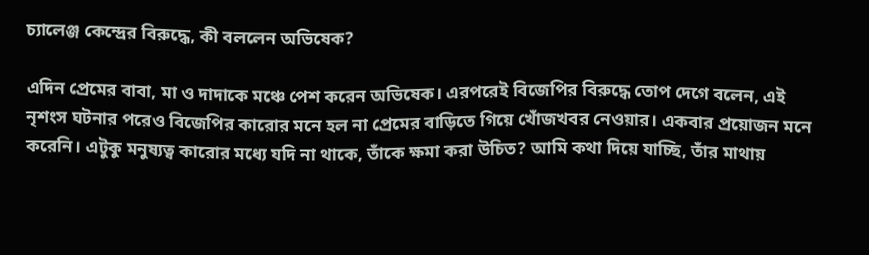চ্যালেঞ্জ কেন্দ্রের বিরুদ্ধে, কী বললেন অভিষেক?

এদিন প্রেমের বাবা, মা ও দাদাকে মঞ্চে পেশ করেন অভিষেক। এরপরেই বিজেপির বিরুদ্ধে তোপ দেগে বলেন, এই নৃশংস ঘটনার পরেও বিজেপির কারোর মনে হল না প্রেমের বাড়িতে গিয়ে খোঁজখবর নেওয়ার। একবার প্রয়োজন মনে করেনি। এটুকু মনুষ্যত্ব কারোর মধ্যে যদি না থাকে, তাঁকে ক্ষমা করা উচিত? আমি কথা দিয়ে যাচ্ছি, তাঁর মাথায়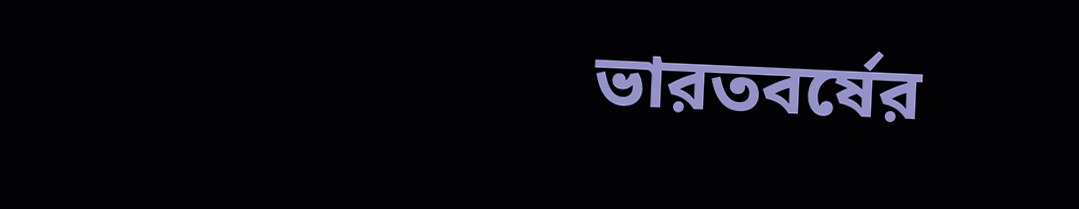ভারতবর্ষের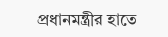প্রধানমন্ত্রীর হাতে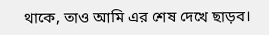থাকে, তাও আমি এর শেষ দেখে ছাড়ব।